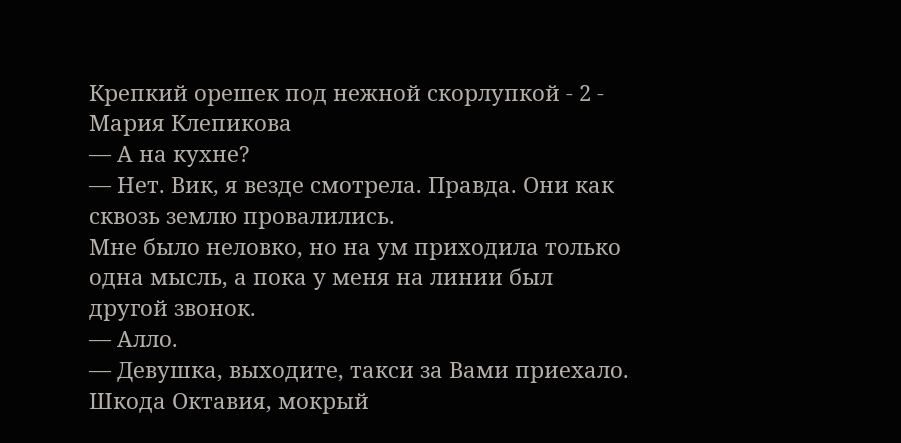Крепкий орешек под нежной скорлупкой - 2 - Мария Клепикова
— А на кухне?
— Нет. Вик, я везде смотрела. Правда. Они как сквозь землю провалились.
Мне было неловко, но на ум приходила только одна мысль, а пока у меня на линии был другой звонок.
— Алло.
— Девушка, выходите, такси за Вами приехало. Шкода Октавия, мокрый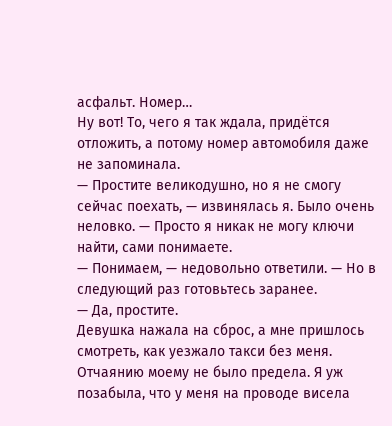асфальт. Номер…
Ну вот! То, чего я так ждала, придётся отложить, а потому номер автомобиля даже не запоминала.
— Простите великодушно, но я не смогу сейчас поехать, — извинялась я. Было очень неловко. — Просто я никак не могу ключи найти, сами понимаете.
— Понимаем, — недовольно ответили. — Но в следующий раз готовьтесь заранее.
— Да, простите.
Девушка нажала на сброс, а мне пришлось смотреть, как уезжало такси без меня. Отчаянию моему не было предела. Я уж позабыла, что у меня на проводе висела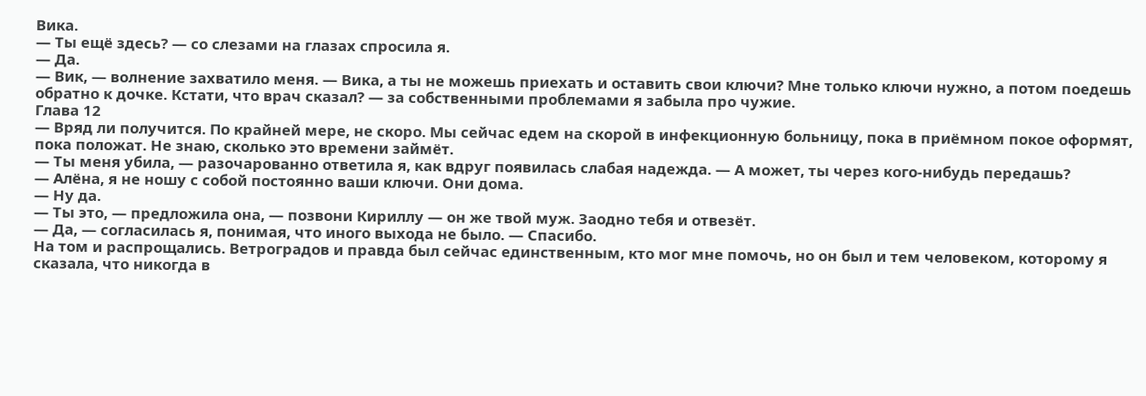Вика.
— Ты ещё здесь? — со слезами на глазах спросила я.
— Да.
— Вик, — волнение захватило меня. — Вика, а ты не можешь приехать и оставить свои ключи? Мне только ключи нужно, а потом поедешь обратно к дочке. Кстати, что врач сказал? — за собственными проблемами я забыла про чужие.
Глава 12
— Вряд ли получится. По крайней мере, не скоро. Мы сейчас едем на скорой в инфекционную больницу, пока в приёмном покое оформят, пока положат. Не знаю, сколько это времени займёт.
— Ты меня убила, — разочарованно ответила я, как вдруг появилась слабая надежда. — А может, ты через кого-нибудь передашь?
— Алёна, я не ношу с собой постоянно ваши ключи. Они дома.
— Ну да.
— Ты это, — предложила она, — позвони Кириллу — он же твой муж. Заодно тебя и отвезёт.
— Да, — согласилась я, понимая, что иного выхода не было. — Спасибо.
На том и распрощались. Ветроградов и правда был сейчас единственным, кто мог мне помочь, но он был и тем человеком, которому я сказала, что никогда в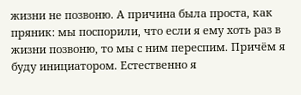жизни не позвоню. А причина была проста, как пряник: мы поспорили, что если я ему хоть раз в жизни позвоню, то мы с ним переспим. Причём я буду инициатором. Естественно я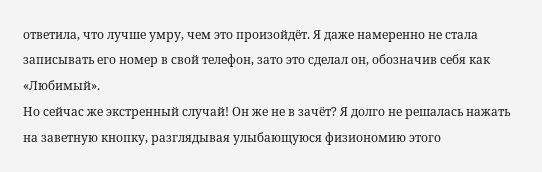ответила, что лучше умру, чем это произойдёт. Я даже намеренно не стала записывать его номер в свой телефон, зато это сделал он, обозначив себя как «Любимый».
Но сейчас же экстренный случай! Он же не в зачёт? Я долго не решалась нажать на заветную кнопку, разглядывая улыбающуюся физиономию этого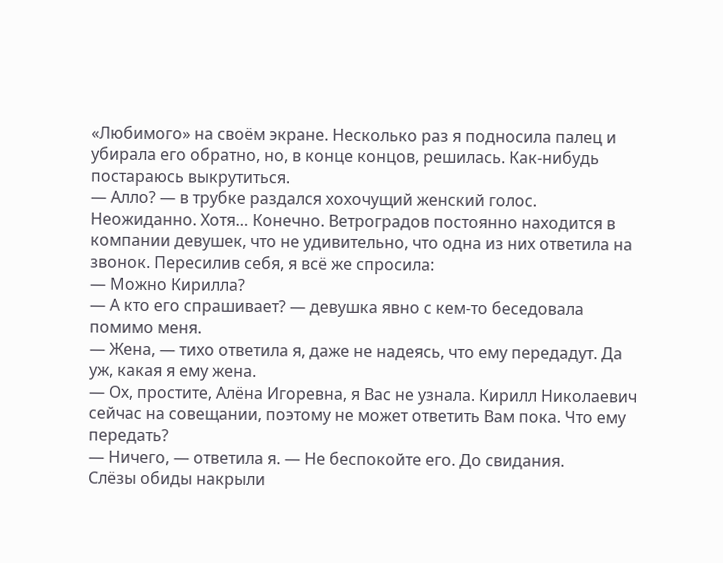«Любимого» на своём экране. Несколько раз я подносила палец и убирала его обратно, но, в конце концов, решилась. Как-нибудь постараюсь выкрутиться.
— Алло? — в трубке раздался хохочущий женский голос.
Неожиданно. Хотя… Конечно. Ветроградов постоянно находится в компании девушек, что не удивительно, что одна из них ответила на звонок. Пересилив себя, я всё же спросила:
— Можно Кирилла?
— А кто его спрашивает? — девушка явно с кем-то беседовала помимо меня.
— Жена, — тихо ответила я, даже не надеясь, что ему передадут. Да уж, какая я ему жена.
— Ох, простите, Алёна Игоревна, я Вас не узнала. Кирилл Николаевич сейчас на совещании, поэтому не может ответить Вам пока. Что ему передать?
— Ничего, — ответила я. — Не беспокойте его. До свидания.
Слёзы обиды накрыли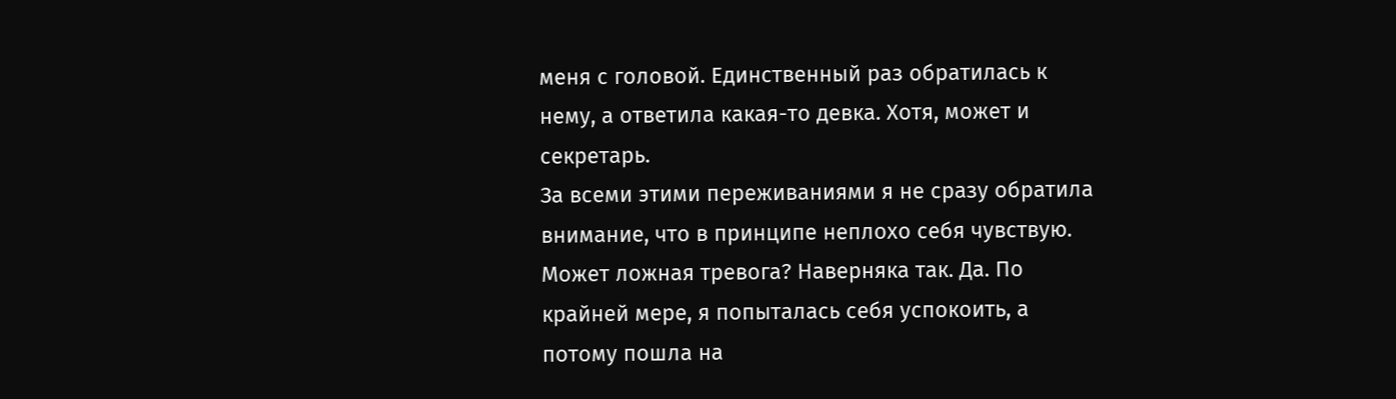меня с головой. Единственный раз обратилась к нему, а ответила какая-то девка. Хотя, может и секретарь.
За всеми этими переживаниями я не сразу обратила внимание, что в принципе неплохо себя чувствую. Может ложная тревога? Наверняка так. Да. По крайней мере, я попыталась себя успокоить, а потому пошла на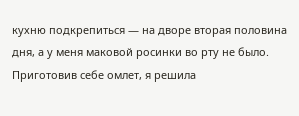кухню подкрепиться — на дворе вторая половина дня, а у меня маковой росинки во рту не было. Приготовив себе омлет, я решила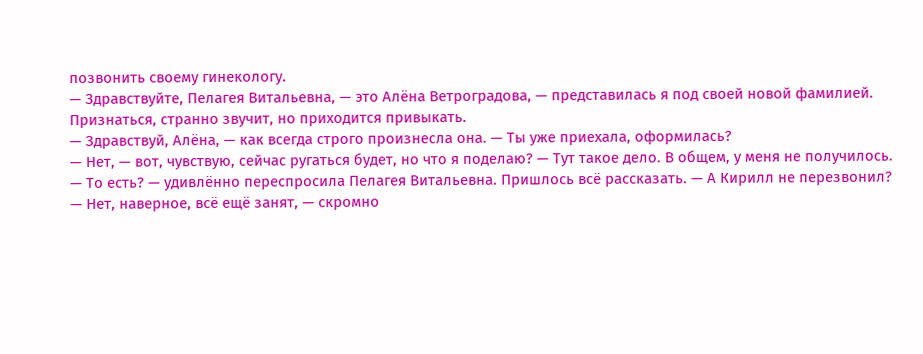позвонить своему гинекологу.
— Здравствуйте, Пелагея Витальевна, — это Алёна Ветроградова, — представилась я под своей новой фамилией. Признаться, странно звучит, но приходится привыкать.
— Здравствуй, Алёна, — как всегда строго произнесла она. — Ты уже приехала, оформилась?
— Нет, — вот, чувствую, сейчас ругаться будет, но что я поделаю? — Тут такое дело. В общем, у меня не получилось.
— То есть? — удивлённо переспросила Пелагея Витальевна. Пришлось всё рассказать. — А Кирилл не перезвонил?
— Нет, наверное, всё ещё занят, — скромно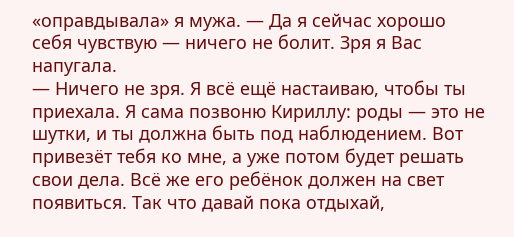«оправдывала» я мужа. — Да я сейчас хорошо себя чувствую — ничего не болит. Зря я Вас напугала.
— Ничего не зря. Я всё ещё настаиваю, чтобы ты приехала. Я сама позвоню Кириллу: роды — это не шутки, и ты должна быть под наблюдением. Вот привезёт тебя ко мне, а уже потом будет решать свои дела. Всё же его ребёнок должен на свет появиться. Так что давай пока отдыхай,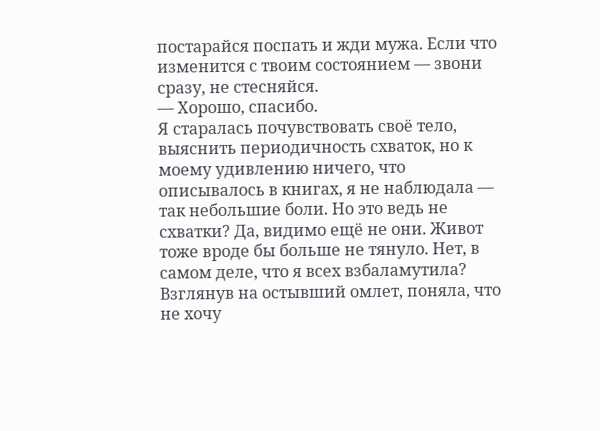постарайся поспать и жди мужа. Если что изменится с твоим состоянием — звони сразу, не стесняйся.
— Хорошо, спасибо.
Я старалась почувствовать своё тело, выяснить периодичность схваток, но к моему удивлению ничего, что описывалось в книгах, я не наблюдала — так небольшие боли. Но это ведь не схватки? Да, видимо ещё не они. Живот тоже вроде бы больше не тянуло. Нет, в самом деле, что я всех взбаламутила?
Взглянув на остывший омлет, поняла, что не хочу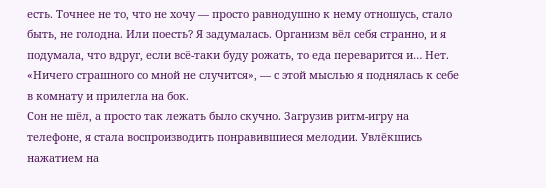есть. Точнее не то, что не хочу — просто равнодушно к нему отношусь, стало быть, не голодна. Или поесть? Я задумалась. Организм вёл себя странно, и я подумала, что вдруг, если всё-таки буду рожать, то еда переварится и… Нет.
«Ничего страшного со мной не случится», — с этой мыслью я поднялась к себе в комнату и прилегла на бок.
Сон не шёл, а просто так лежать было скучно. Загрузив ритм-игру на телефоне, я стала воспроизводить понравившиеся мелодии. Увлёкшись нажатием на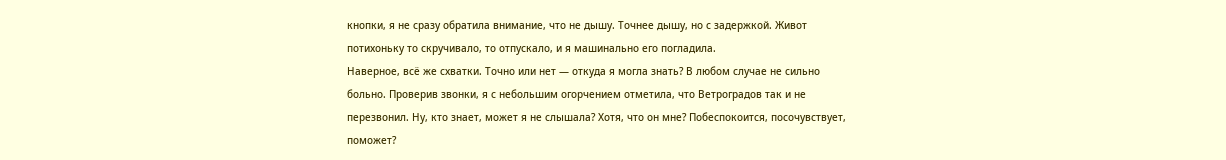кнопки, я не сразу обратила внимание, что не дышу. Точнее дышу, но с задержкой. Живот потихоньку то скручивало, то отпускало, и я машинально его погладила.
Наверное, всё же схватки. Точно или нет — откуда я могла знать? В любом случае не сильно больно. Проверив звонки, я с небольшим огорчением отметила, что Ветроградов так и не перезвонил. Ну, кто знает, может я не слышала? Хотя, что он мне? Побеспокоится, посочувствует, поможет?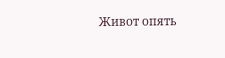Живот опять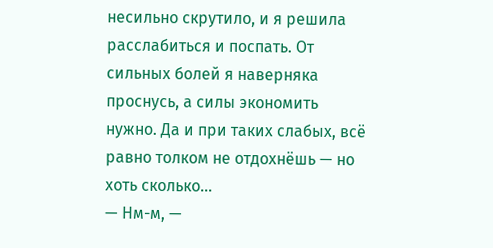несильно скрутило, и я решила расслабиться и поспать. От сильных болей я наверняка проснусь, а силы экономить нужно. Да и при таких слабых, всё равно толком не отдохнёшь — но хоть сколько…
— Нм-м, —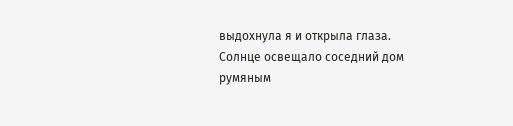выдохнула я и открыла глаза.
Солнце освещало соседний дом румяным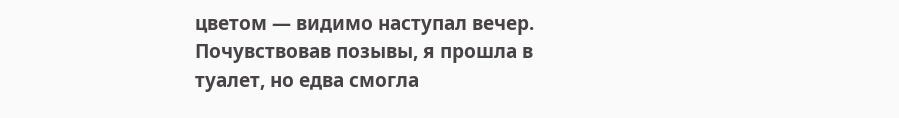цветом — видимо наступал вечер. Почувствовав позывы, я прошла в туалет, но едва смогла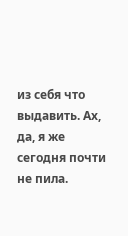из себя что выдавить. Ах, да, я же сегодня почти не пила.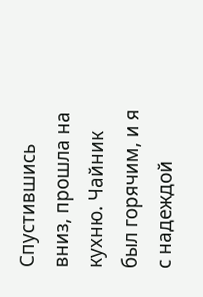Спустившись вниз, прошла на кухню. Чайник был горячим, и я с надеждой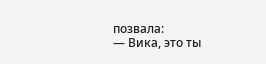позвала:
— Вика, это ты